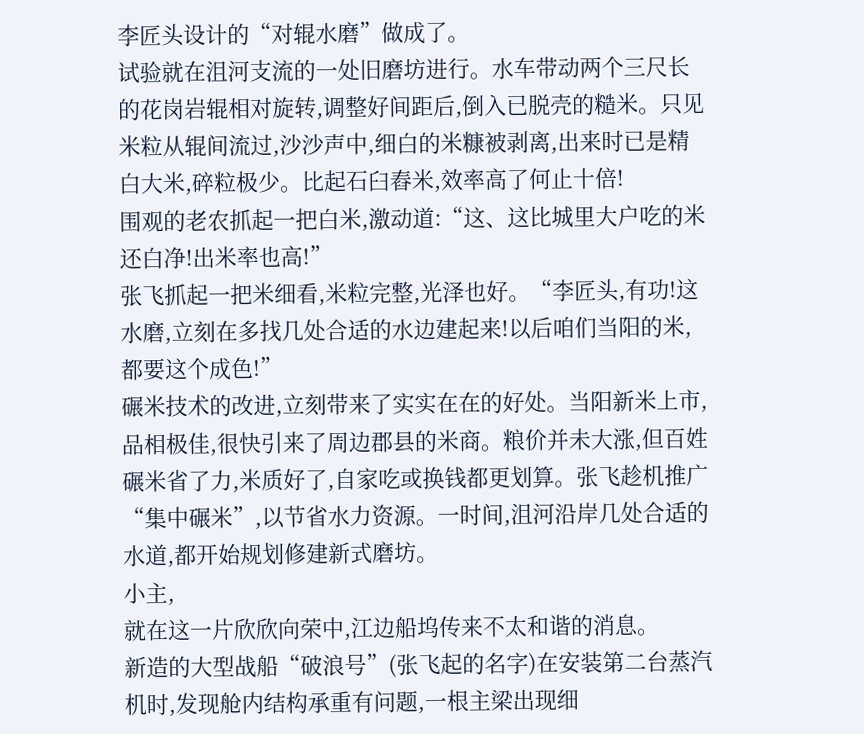李匠头设计的“对辊水磨”做成了。
试验就在沮河支流的一处旧磨坊进行。水车带动两个三尺长的花岗岩辊相对旋转,调整好间距后,倒入已脱壳的糙米。只见米粒从辊间流过,沙沙声中,细白的米糠被剥离,出来时已是精白大米,碎粒极少。比起石臼舂米,效率高了何止十倍!
围观的老农抓起一把白米,激动道:“这、这比城里大户吃的米还白净!出米率也高!”
张飞抓起一把米细看,米粒完整,光泽也好。“李匠头,有功!这水磨,立刻在多找几处合适的水边建起来!以后咱们当阳的米,都要这个成色!”
碾米技术的改进,立刻带来了实实在在的好处。当阳新米上市,品相极佳,很快引来了周边郡县的米商。粮价并未大涨,但百姓碾米省了力,米质好了,自家吃或换钱都更划算。张飞趁机推广“集中碾米”,以节省水力资源。一时间,沮河沿岸几处合适的水道,都开始规划修建新式磨坊。
小主,
就在这一片欣欣向荣中,江边船坞传来不太和谐的消息。
新造的大型战船“破浪号”(张飞起的名字)在安装第二台蒸汽机时,发现舱内结构承重有问题,一根主梁出现细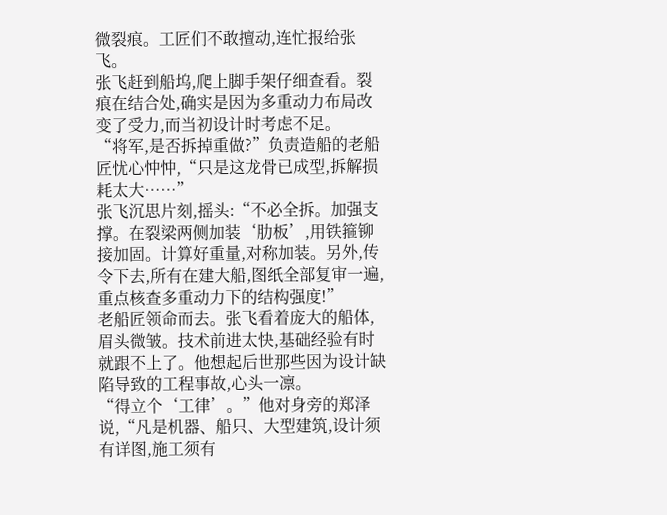微裂痕。工匠们不敢擅动,连忙报给张飞。
张飞赶到船坞,爬上脚手架仔细查看。裂痕在结合处,确实是因为多重动力布局改变了受力,而当初设计时考虑不足。
“将军,是否拆掉重做?”负责造船的老船匠忧心忡忡,“只是这龙骨已成型,拆解损耗太大……”
张飞沉思片刻,摇头:“不必全拆。加强支撑。在裂梁两侧加装‘肋板’,用铁箍铆接加固。计算好重量,对称加装。另外,传令下去,所有在建大船,图纸全部复审一遍,重点核查多重动力下的结构强度!”
老船匠领命而去。张飞看着庞大的船体,眉头微皱。技术前进太快,基础经验有时就跟不上了。他想起后世那些因为设计缺陷导致的工程事故,心头一凛。
“得立个‘工律’。”他对身旁的郑泽说,“凡是机器、船只、大型建筑,设计须有详图,施工须有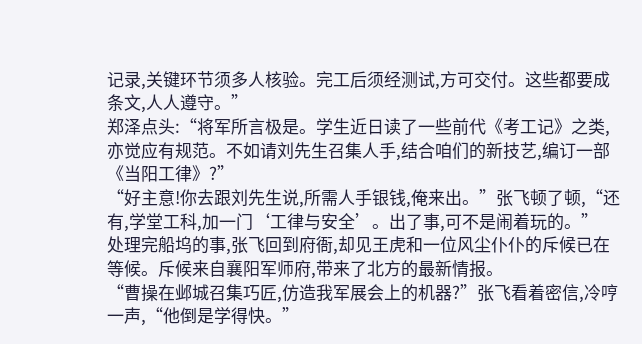记录,关键环节须多人核验。完工后须经测试,方可交付。这些都要成条文,人人遵守。”
郑泽点头:“将军所言极是。学生近日读了一些前代《考工记》之类,亦觉应有规范。不如请刘先生召集人手,结合咱们的新技艺,编订一部《当阳工律》?”
“好主意!你去跟刘先生说,所需人手银钱,俺来出。”张飞顿了顿,“还有,学堂工科,加一门‘工律与安全’。出了事,可不是闹着玩的。”
处理完船坞的事,张飞回到府衙,却见王虎和一位风尘仆仆的斥候已在等候。斥候来自襄阳军师府,带来了北方的最新情报。
“曹操在邺城召集巧匠,仿造我军展会上的机器?”张飞看着密信,冷哼一声,“他倒是学得快。”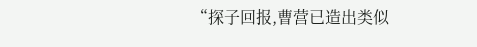“探子回报,曹营已造出类似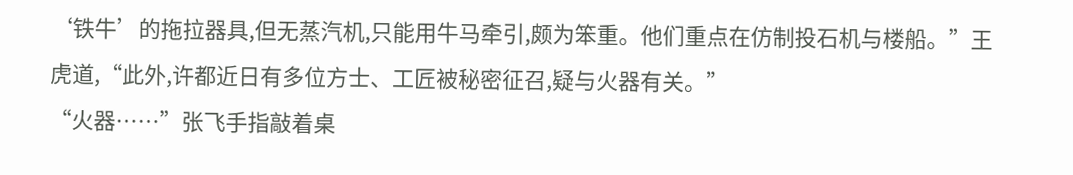‘铁牛’的拖拉器具,但无蒸汽机,只能用牛马牵引,颇为笨重。他们重点在仿制投石机与楼船。”王虎道,“此外,许都近日有多位方士、工匠被秘密征召,疑与火器有关。”
“火器……”张飞手指敲着桌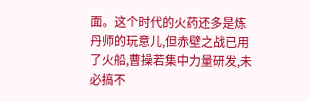面。这个时代的火药还多是炼丹师的玩意儿,但赤壁之战已用了火船,曹操若集中力量研发,未必搞不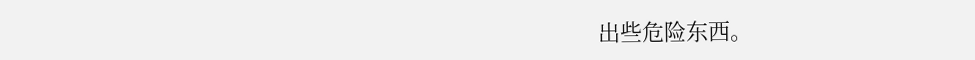出些危险东西。